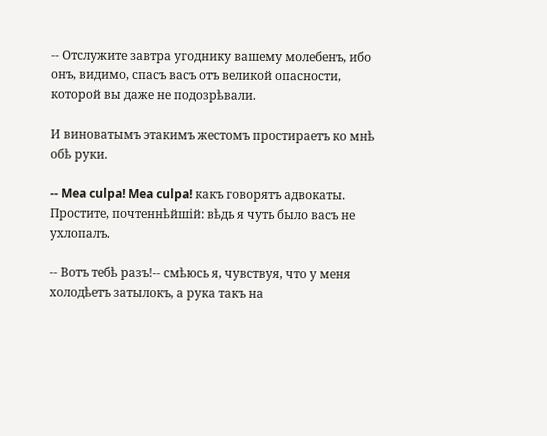-- Отслужите завтра угоднику вашему молебенъ, ибо онъ, видимо, спасъ васъ отъ великой опасности, которой вы даже не подозрѣвали.

И виноватымъ этакимъ жестомъ простираетъ ко мнѣ обѣ руки.

-- Mea culpa! Mea culpa! какъ говорятъ адвокаты. Простите, почтеннѣйшій: вѣдь я чуть было васъ не ухлопалъ.

-- Вотъ тебѣ разъ!-- смѣюсь я, чувствуя, что у меня холодѣетъ затылокъ, а рука такъ на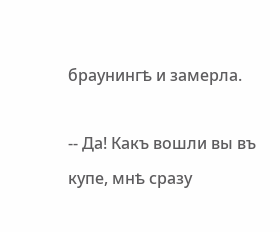браунингѣ и замерла.

-- Да! Какъ вошли вы въ купе, мнѣ сразу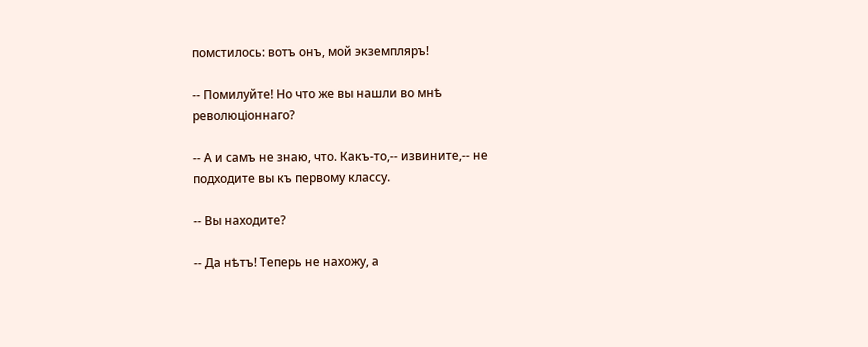помстилось: вотъ онъ, мой экземпляръ!

-- Помилуйте! Но что же вы нашли во мнѣ революціоннаго?

-- А и самъ не знаю, что. Какъ-то,-- извините,-- не подходите вы къ первому классу.

-- Вы находите?

-- Да нѣтъ! Теперь не нахожу, а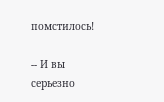помстилось!

-- И вы серьезно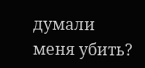думали меня убить?